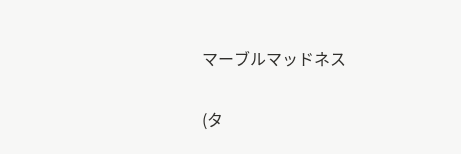マーブルマッドネス

(タ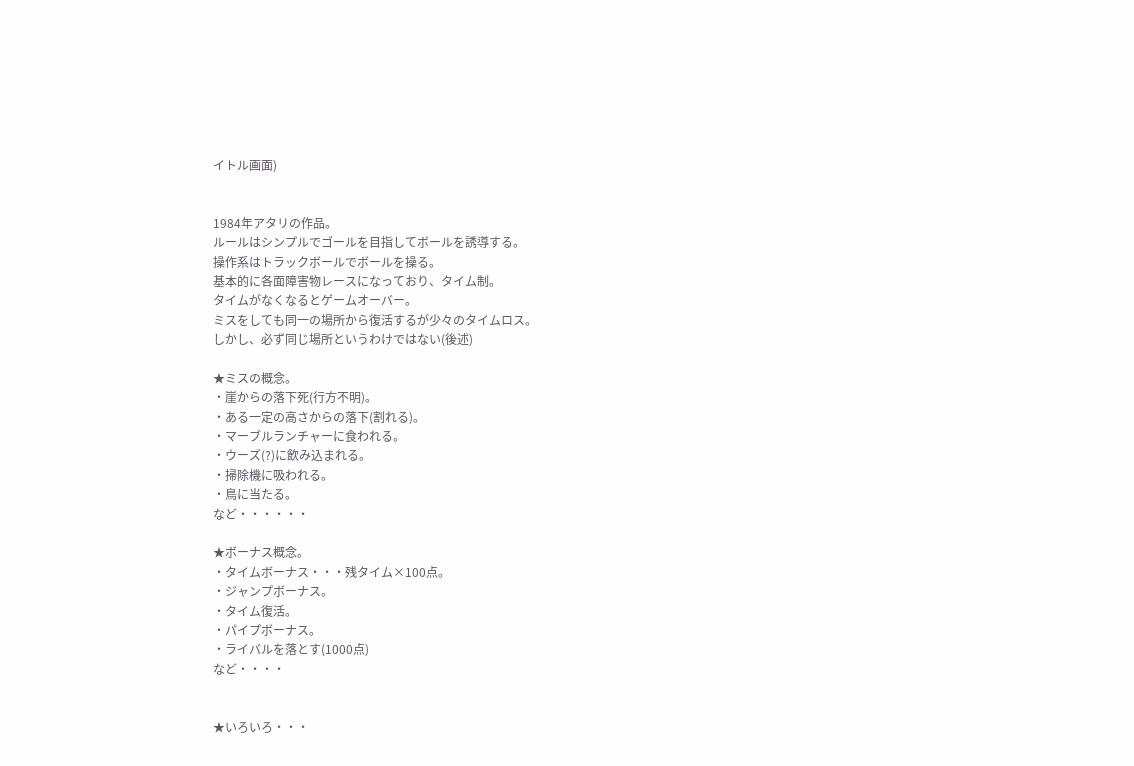イトル画面)


1984年アタリの作品。
ルールはシンプルでゴールを目指してボールを誘導する。
操作系はトラックボールでボールを操る。
基本的に各面障害物レースになっており、タイム制。
タイムがなくなるとゲームオーバー。
ミスをしても同一の場所から復活するが少々のタイムロス。
しかし、必ず同じ場所というわけではない(後述)

★ミスの概念。
・崖からの落下死(行方不明)。
・ある一定の高さからの落下(割れる)。
・マーブルランチャーに食われる。
・ウーズ(?)に飲み込まれる。
・掃除機に吸われる。
・鳥に当たる。
など・・・・・・

★ボーナス概念。
・タイムボーナス・・・残タイム×100点。
・ジャンプボーナス。
・タイム復活。
・パイプボーナス。
・ライバルを落とす(1000点)
など・・・・


★いろいろ・・・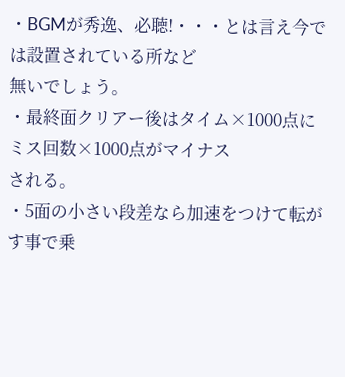・BGMが秀逸、必聴!・・・とは言え今では設置されている所など
無いでしょう。
・最終面クリアー後はタイム×1000点にミス回数×1000点がマイナス
される。
・5面の小さい段差なら加速をつけて転がす事で乗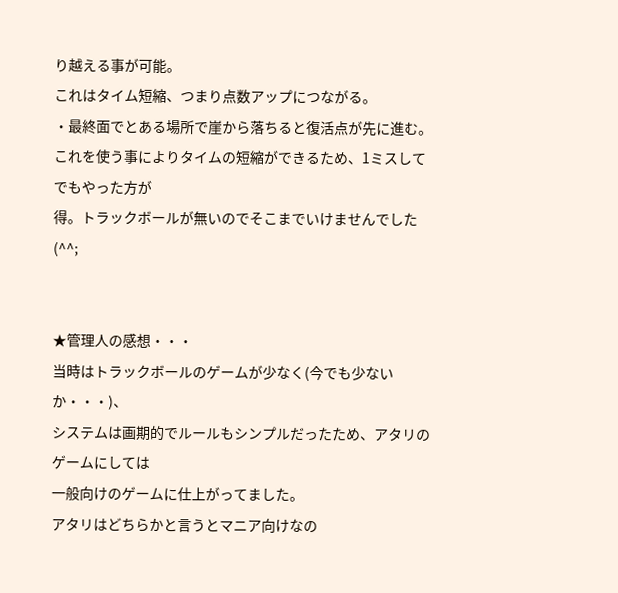り越える事が可能。
これはタイム短縮、つまり点数アップにつながる。
・最終面でとある場所で崖から落ちると復活点が先に進む。
これを使う事によりタイムの短縮ができるため、1ミスしてでもやった方が
得。トラックボールが無いのでそこまでいけませんでした(^^;


★管理人の感想・・・
当時はトラックボールのゲームが少なく(今でも少ないか・・・)、
システムは画期的でルールもシンプルだったため、アタリのゲームにしては
一般向けのゲームに仕上がってました。
アタリはどちらかと言うとマニア向けなの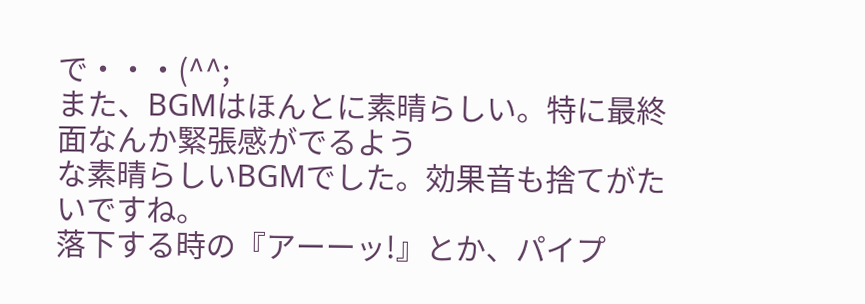で・・・(^^;
また、BGMはほんとに素晴らしい。特に最終面なんか緊張感がでるよう
な素晴らしいBGMでした。効果音も捨てがたいですね。
落下する時の『アーーッ!』とか、パイプ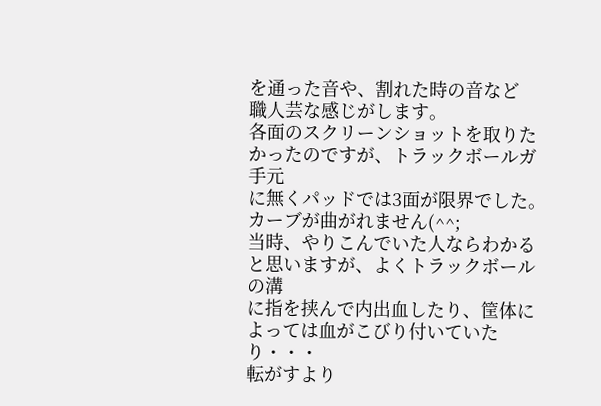を通った音や、割れた時の音など
職人芸な感じがします。
各面のスクリーンショットを取りたかったのですが、トラックボールガ手元
に無くパッドでは3面が限界でした。カーブが曲がれません(^^;
当時、やりこんでいた人ならわかると思いますが、よくトラックボールの溝
に指を挟んで内出血したり、筐体によっては血がこびり付いていたり・・・
転がすより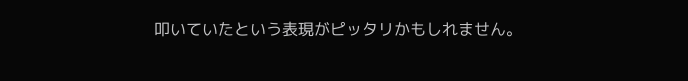叩いていたという表現がピッタリかもしれません。